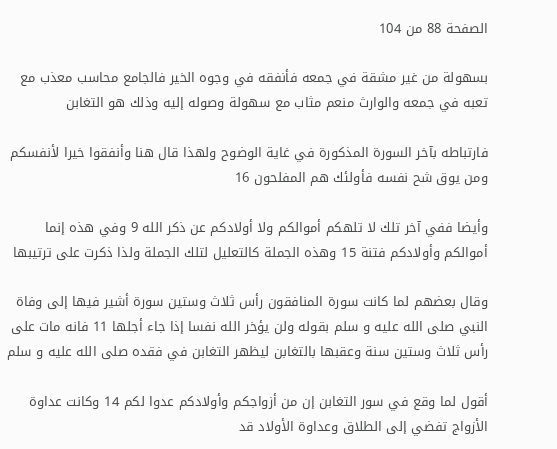الصفحة 88 من 104

بسهولة من غير مشقة في جمعه فأنفقه في وجوه الخير فالجامع محاسب معذب مع تعبه في جمعه والوارث منعم مثاب مع سهولة وصوله إليه وذلك هو التغابن

فارتباطه بآخر السورة المذكورة في غاية الوضوح ولهذا قال هنا وأنفقوا خيرا لأنفسكم ومن يوق شح نفسه فأولئك هم المفلحون 16

وأيضا ففي آخر تلك لا تلهكم أموالكم ولا أولادكم عن ذكر الله 9 وفي هذه إنما أموالكم وأولادكم فتنة 15 وهذه الجملة كالتعليل لتلك الجملة ولذا ذكرت على ترتيبها

وقال بعضهم لما كانت سورة المنافقون رأس ثلاث وستين سورة أشير فيها إلى وفاة النبي صلى الله عليه و سلم بقوله ولن يؤخر الله نفسا إذا جاء أجلها 11 فانه مات على رأس ثلاث وستين سنة وعقبها بالتغابن ليظهر التغابن في فقده صلى الله عليه و سلم

أقول لما وقع في سور التغابن إن من أزواجكم وأولادكم عدوا لكم 14 وكانت عداوة الأزواج تفضي إلى الطلاق وعداوة الأولاد قد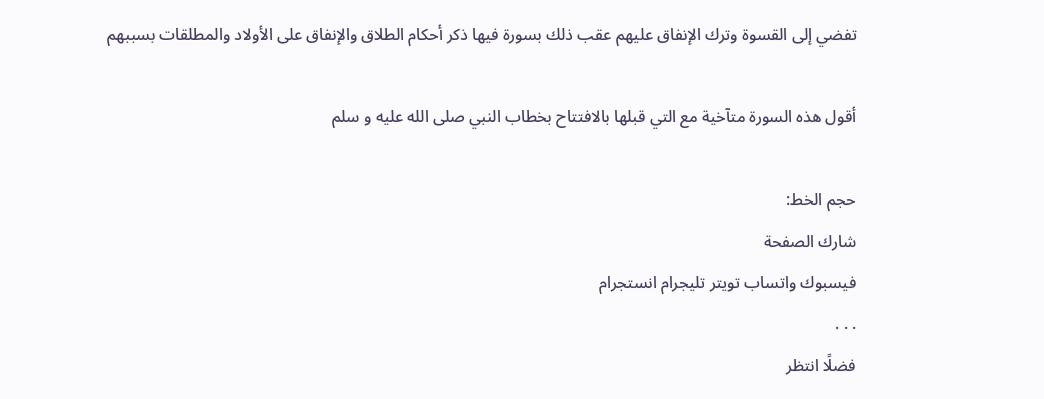تفضي إلى القسوة وترك الإنفاق عليهم عقب ذلك بسورة فيها ذكر أحكام الطلاق والإنفاق على الأولاد والمطلقات بسببهم

أقول هذه السورة متآخية مع التي قبلها بالافتتاح بخطاب النبي صلى الله عليه و سلم

حجم الخط:
شارك الصفحة
فيسبوك واتساب تويتر تليجرام انستجرام
. . .
فضلًا انتظر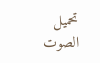تحميل الصوت